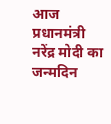आज
प्रधानमंत्री नरेंद्र मोदी का जन्मदिन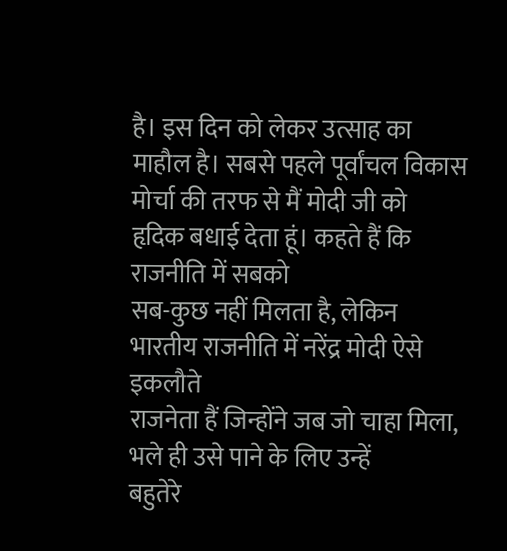है। इस दिन को लेकर उत्साह का
माहौल है। सबसे पहले पूर्वांचल विकास मोर्चा की तरफ से मैं मोदी जी को
हृदिक बधाई देता हूं। कहते हैं कि राजनीति में सबको
सब-कुछ नहीं मिलता है, लेकिन भारतीय राजनीति में नरेंद्र मोदी ऐसे इकलौते
राजनेता हैं जिन्होंने जब जो चाहा मिला, भले ही उसे पाने के लिए उन्हें
बहुतेरे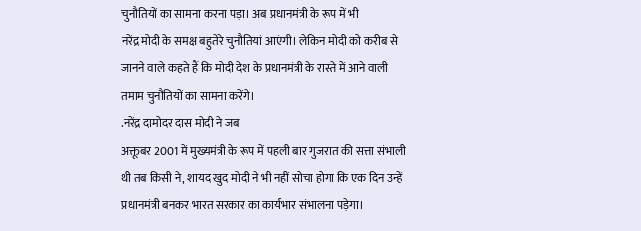चुनौतियों का सामना करना पड़ा। अब प्रधानमंत्री के रूप में भी
नरेंद्र मोदी के समक्ष बहुतेरे चुनौतियां आएंगी। लेकिन मोदी को करीब से
जानने वाले कहते हैं कि मोदी देश के प्रधानमंत्री के रास्ते में आने वाली
तमाम चुनौतियों का सामना करेंगे।
.नरेंद्र दामोदर दास मोदी ने जब
अक्तूबर 2001 में मुख्यमंत्री के रूप में पहली बार गुजरात की सत्ता संभाली
थी तब किसी ने, शायद खुद मोदी ने भी नहीं सोचा होगा कि एक दिन उन्हें
प्रधानमंत्री बनकर भारत सरकार का कार्यभार संभालना पड़ेगा।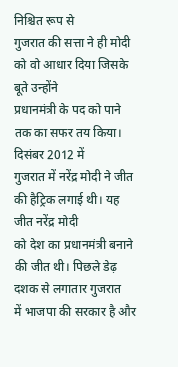निश्चित रूप से
गुजरात की सत्ता ने ही मोदी को वो आधार दिया जिसके बूते उन्होंने
प्रधानमंत्री के पद को पाने तक का सफर तय किया।
दिसंबर 2012 में
गुजरात में नरेंद्र मोदी ने जीत की हैट्रिक लगाई थी। यह जीत नरेंद्र मोदी
को देश का प्रधानमंत्री बनाने की जीत थी। पिछले डेढ़ दशक से लगातार गुजरात
में भाजपा की सरकार है और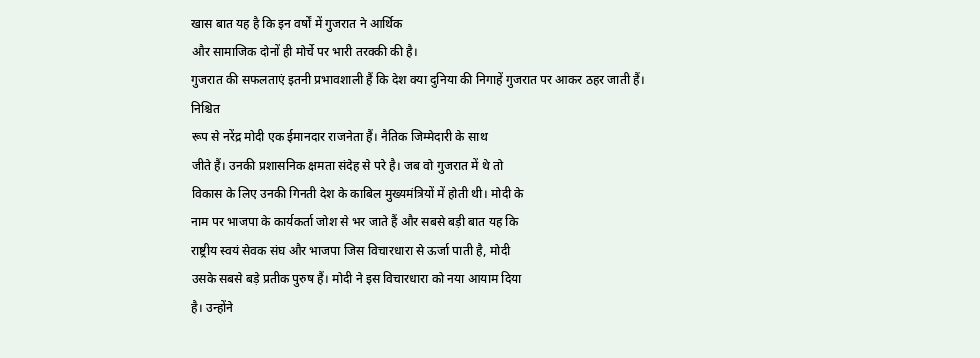खास बात यह है कि इन वर्षों में गुजरात ने आर्थिक
और सामाजिक दोनों ही मोर्चे पर भारी तरक्की की है।
गुजरात की सफलताएं इतनी प्रभावशाली हैं कि देश क्या दुनिया की निगाहें गुजरात पर आकर ठहर जाती हैं।
निश्चित
रूप से नरेंद्र मोदी एक ईमानदार राजनेता हैं। नैतिक जिम्मेदारी के साथ
जीते हैं। उनकी प्रशासनिक क्षमता संदेह से परे है। जब वो गुजरात में थे तो
विकास के लिए उनकी गिनती देश के काबिल मुख्यमंत्रियों में होती थी। मोदी के
नाम पर भाजपा के कार्यकर्ता जोश से भर जाते हैं और सबसे बड़ी बात यह कि
राष्ट्रीय स्वयं सेवक संघ और भाजपा जिस विचारधारा से ऊर्जा पाती है, मोदी
उसके सबसे बड़े प्रतीक पुरुष हैं। मोदी ने इस विचारधारा को नया आयाम दिया
है। उन्होंने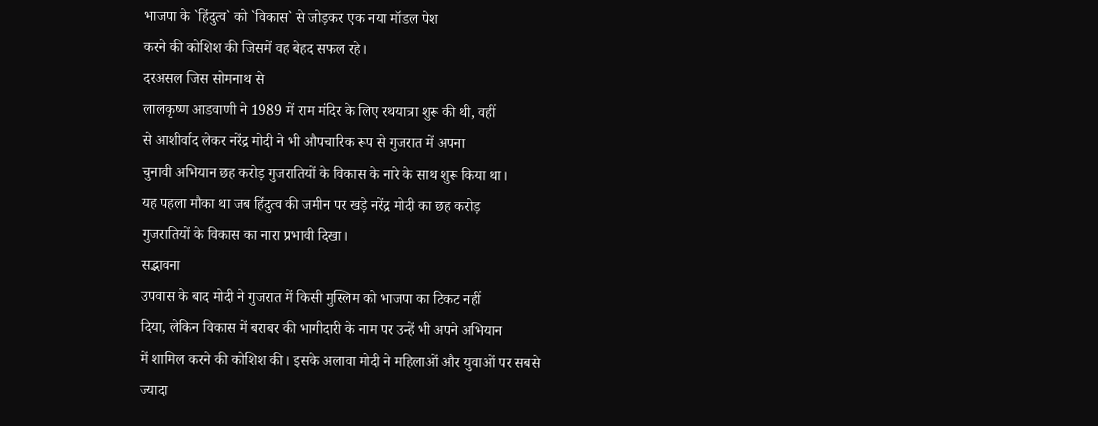भाजपा के `हिंदुत्व` को `विकास` से जोड़कर एक नया मॉडल पेश
करने की कोशिश की जिसमें वह बेहद सफल रहे।
दरअसल जिस सोमनाथ से
लालकृष्ण आडवाणी ने 1989 में राम मंदिर के लिए रथयात्रा शुरू की थी, वहीं
से आशीर्वाद लेकर नरेंद्र मोदी ने भी औपचारिक रूप से गुजरात में अपना
चुनावी अभियान छह करोड़ गुजरातियों के विकास के नारे के साथ शुरू किया था।
यह पहला मौका था जब हिंदुत्व की जमीन पर खड़े नरेंद्र मोदी का छह करोड़
गुजरातियों के विकास का नारा प्रभावी दिखा।
सद्भावना
उपवास के बाद मोदी ने गुजरात में किसी मुस्लिम को भाजपा का टिकट नहीं
दिया, लेकिन विकास में बराबर की भागीदारी के नाम पर उन्हें भी अपने अभियान
में शामिल करने की कोशिश की। इसके अलावा मोदी ने महिलाओं और युवाओं पर सबसे
ज्यादा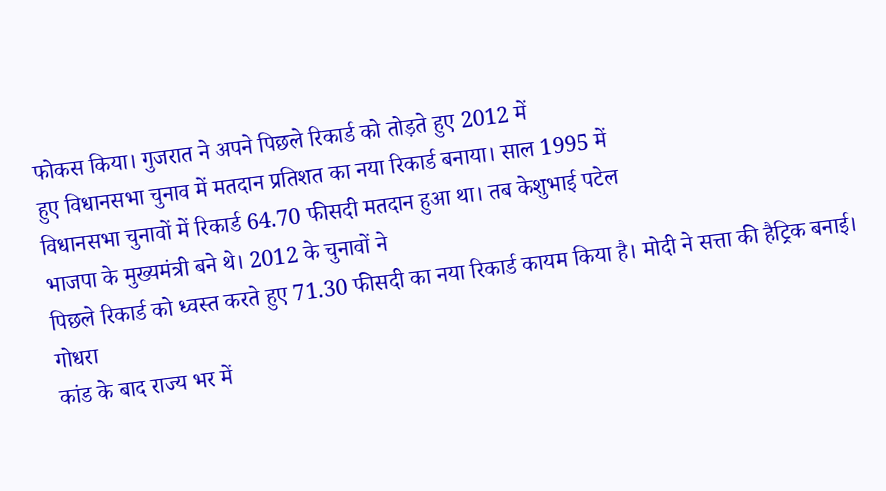फोकस किया। गुजरात ने अपने पिछले रिकार्ड को तोड़ते हुए 2012 में
हुए विधानसभा चुनाव में मतदान प्रतिशत का नया रिकार्ड बनाया। साल 1995 में
विधानसभा चुनावों में रिकार्ड 64.70 फीसदी मतदान हुआ था। तब केशुभाई पटेल
भाजपा के मुख्यमंत्री बने थे। 2012 के चुनावों ने
पिछले रिकार्ड को ध्वस्त करते हुए 71.30 फीसदी का नया रिकार्ड कायम किया है। मोदी ने सत्ता की हैट्रिक बनाई।
गोधरा
कांड के बाद राज्य भर में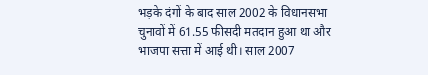भड़के दंगों के बाद साल 2002 के विधानसभा
चुनावों में 61.55 फीसदी मतदान हुआ था और भाजपा सत्ता में आई थी। साल 2007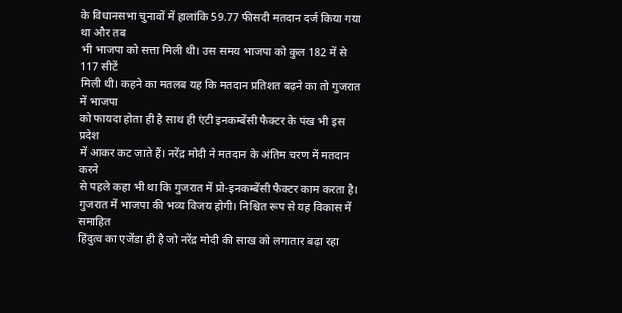के विधानसभा चुनावों में हालांकि 59.77 फीसदी मतदान दर्ज किया गया था और तब
भी भाजपा को सत्ता मिली थी। उस समय भाजपा को कुल 182 में से 117 सीटें
मिली थी। कहने का मतलब यह कि मतदान प्रतिशत बढ़ने का तो गुजरात में भाजपा
को फायदा होता ही है साथ ही एंटी इनकम्बेंसी फैक्टर के पंख भी इस प्रदेश
में आकर कट जाते हैं। नरेंद्र मोदी ने मतदान के अंतिम चरण में मतदान करने
से पहले कहा भी था कि गुजरात में प्रो-इनकम्बेंसी फैक्टर काम करता है।
गुजरात में भाजपा की भव्य विजय होगी। निश्चित रूप से यह विकास में समाहित
हिंदुत्व का एजेंडा ही है जो नरेंद्र मोदी की साख को लगातार बढ़ा रहा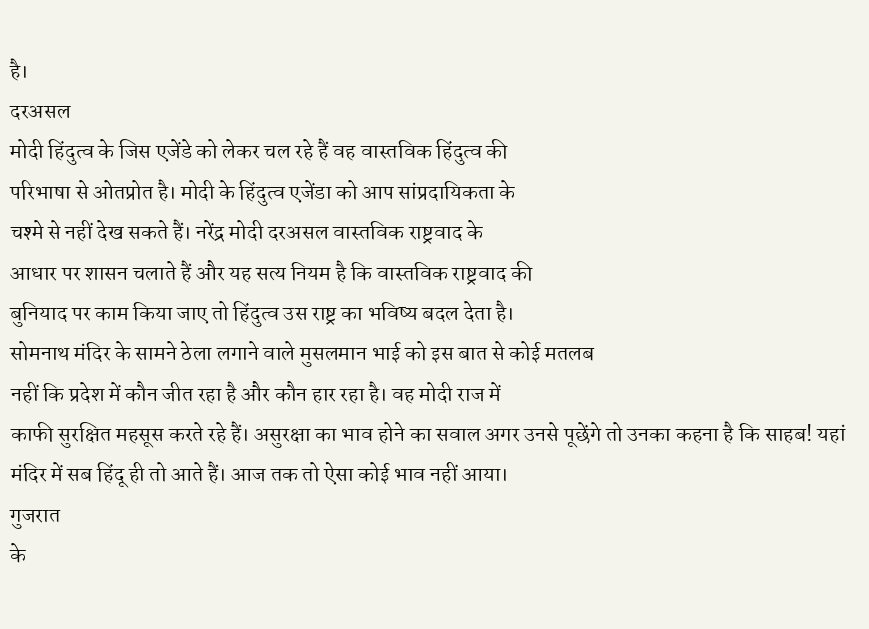है।
दरअसल
मोदी हिंदुत्व के जिस एजेंडे को लेकर चल रहे हैं वह वास्तविक हिंदुत्व की
परिभाषा से ओतप्रोत है। मोदी के हिंदुत्व एजेंडा को आप सांप्रदायिकता के
चश्मे से नहीं देख सकते हैं। नरेंद्र मोदी दरअसल वास्तविक राष्ट्रवाद के
आधार पर शासन चलाते हैं और यह सत्य नियम है कि वास्तविक राष्ट्रवाद की
बुनियाद पर काम किया जाए तो हिंदुत्व उस राष्ट्र का भविष्य बदल देता है।
सोमनाथ मंदिर के सामने ठेला लगाने वाले मुसलमान भाई को इस बात से कोई मतलब
नहीं कि प्रदेश में कौन जीत रहा है और कौन हार रहा है। वह मोदी राज में
काफी सुरक्षित महसूस करते रहे हैं। असुरक्षा का भाव होने का सवाल अगर उनसे पूछेंगे तो उनका कहना है कि साहब! यहां मंदिर में सब हिंदू ही तो आते हैं। आज तक तो ऐसा कोई भाव नहीं आया।
गुजरात
के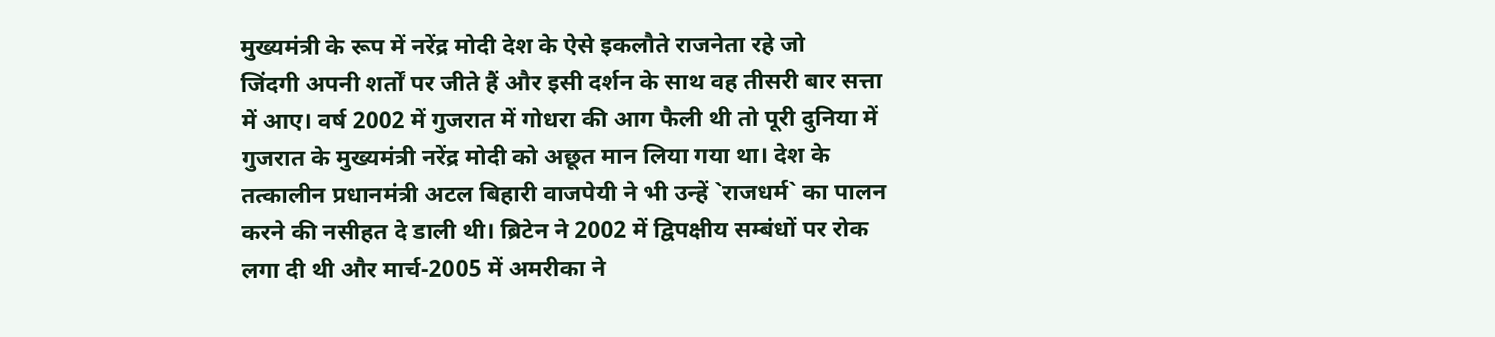मुख्यमंत्री के रूप में नरेंद्र मोदी देश के ऐसे इकलौते राजनेता रहे जो
जिंदगी अपनी शर्तों पर जीते हैं और इसी दर्शन के साथ वह तीसरी बार सत्ता
में आए। वर्ष 2002 में गुजरात में गोधरा की आग फैली थी तो पूरी दुनिया में
गुजरात के मुख्यमंत्री नरेंद्र मोदी को अछूत मान लिया गया था। देश के
तत्कालीन प्रधानमंत्री अटल बिहारी वाजपेयी ने भी उन्हें `राजधर्म` का पालन
करने की नसीहत दे डाली थी। ब्रिटेन ने 2002 में द्विपक्षीय सम्बंधों पर रोक
लगा दी थी और मार्च-2005 में अमरीका ने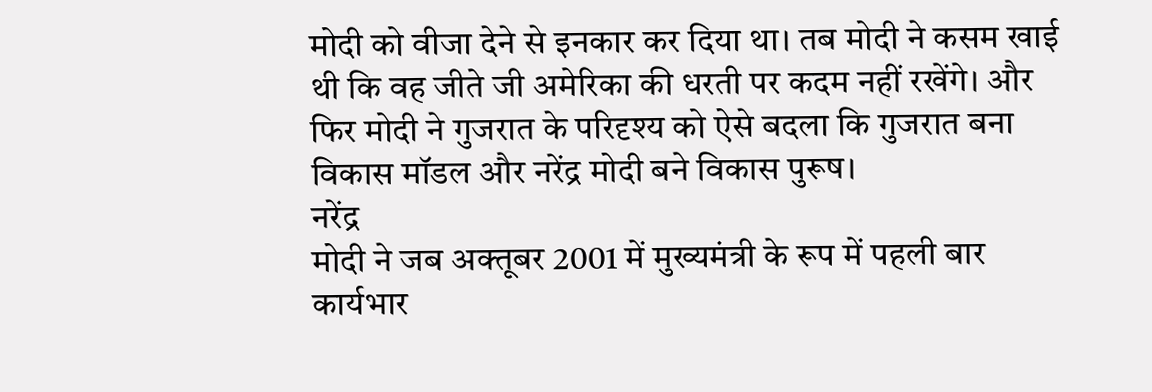मोदी को वीजा देने से इनकार कर दिया था। तब मोदी ने कसम खाई थी कि वह जीते जी अमेरिका की धरती पर कदम नहीं रखेंगे। और फिर मोदी ने गुजरात के परिदृश्य को ऐसे बदला कि गुजरात बना विकास मॉडल और नरेंद्र मोदी बने विकास पुरूष।
नरेंद्र
मोदी ने जब अक्तूबर 2001 में मुख्यमंत्री के रूप में पहली बार कार्यभार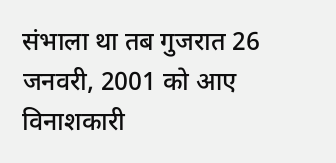संभाला था तब गुजरात 26 जनवरी, 2001 को आए विनाशकारी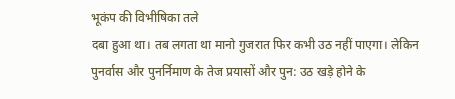भूकंप की विभीषिका तले
दबा हुआ था। तब लगता था मानो गुजरात फिर कभी उठ नहीं पाएगा। लेकिन
पुनर्वास और पुनर्निमाण के तेज प्रयासों और पुन: उठ खड़े होने के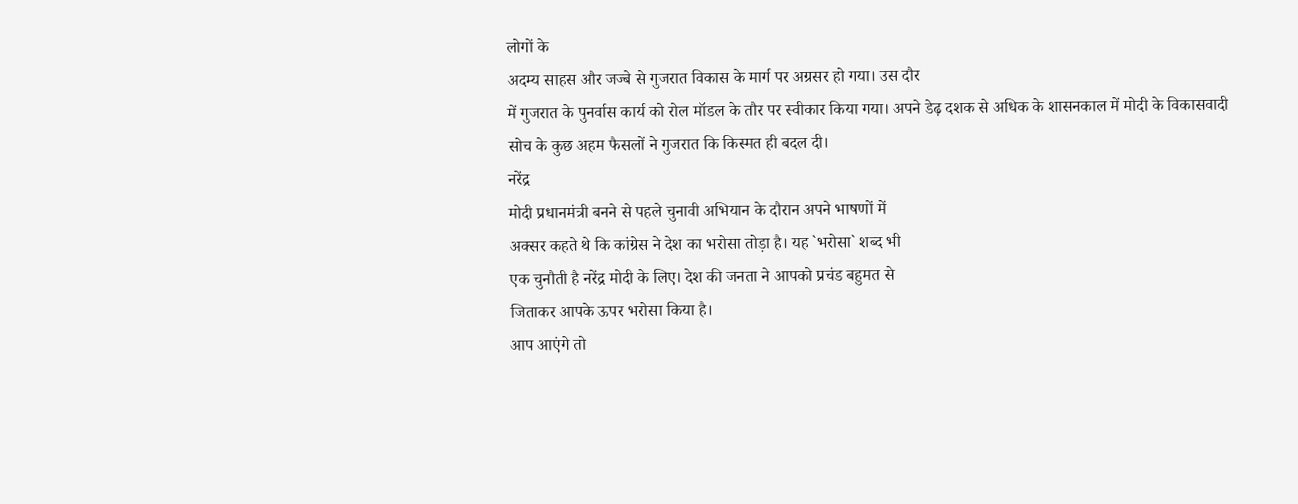लोगों के
अदम्य साहस और जज्बे से गुजरात विकास के मार्ग पर अग्रसर हो गया। उस दौर
में गुजरात के पुनर्वास कार्य को रोल मॉडल के तौर पर स्वीकार किया गया। अपने डेढ़ दशक से अधिक के शासनकाल में मोदी के विकासवादी सोच के कुछ अहम फैसलों ने गुजरात कि किस्मत ही बदल दी।
नरेंद्र
मोदी प्रधानमंत्री बनने से पहले चुनावी अभियान के दौरान अपने भाषणों में
अक्सर कहते थे कि कांग्रेस ने देश का भरोसा तोड़ा है। यह `भरोसा` शब्द भी
एक चुनौती है नरेंद्र मोदी के लिए। देश की जनता ने आपको प्रचंड बहुमत से
जिताकर आपके ऊपर भरोसा किया है।
आप आएंगे तो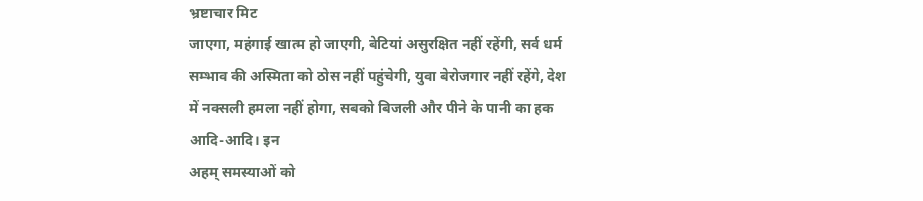भ्रष्टाचार मिट
जाएगा, महंगाई खात्म हो जाएगी, बेटियां असुरक्षित नहीं रहेंगी, सर्व धर्म
सम्भाव की अस्मिता को ठोस नहीं पहुंचेगी, युवा बेरोजगार नहीं रहेंगे, देश
में नक्सली हमला नहीं होगा, सबको बिजली और पीने के पानी का हक आदि-आदि। इन
अहम् समस्याओं को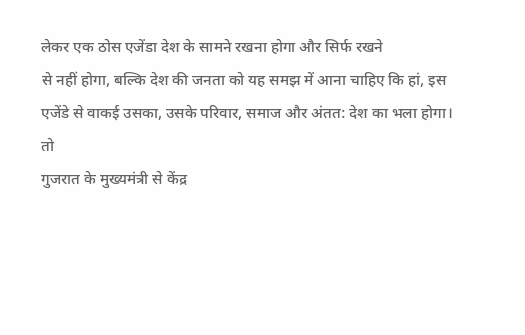लेकर एक ठोस एजेंडा देश के सामने रखना होगा और सिर्फ रखने
से नहीं होगा, बल्कि देश की जनता को यह समझ में आना चाहिए कि हां, इस
एजेंडे से वाकई उसका, उसके परिवार, समाज और अंतत: देश का भला होगा। तो
गुजरात के मुख्यमंत्री से केंद्र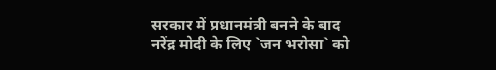सरकार में प्रधानमंत्री बनने के बाद
नरेंद्र मोदी के लिए `जन भरोसा` को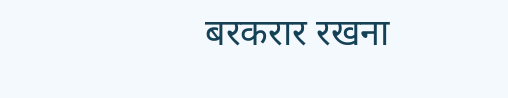बरकरार रखना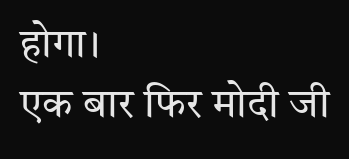होगा।
एक बार फिर मोदी जी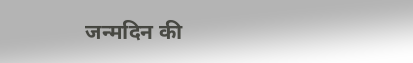जन्मदिन की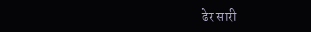ढेर सारी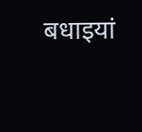बधाइयां